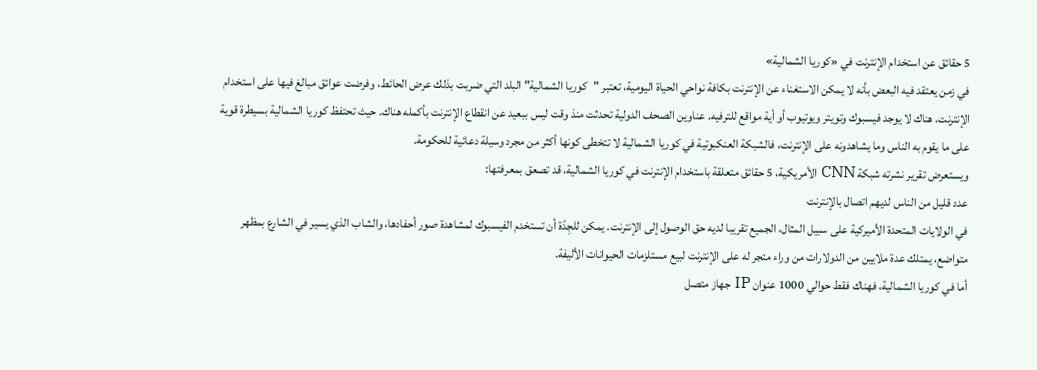5 حقائق عن استخدام الإنترنت في «كوريا الشمالية»
في زمن يعتقد فيه البعض بأنه لا يمكن الاستغناء عن الإنترنت بكافة نواحي الحياة اليومية، تعتبر "كوريا الشمالية" البلد التي ضربت بذلك عرض الحائط، وفرضت عوائق مبالغ فيها على استخدام الإنترنت. هناك لا يوجد فيسبوك وتويتر ويوتيوب أو أية مواقع للترفيه. عناوين الصحف الدولية تحدثت منذ وقت ليس ببعيد عن انقطاع الإنترنت بأكمله هناك. حيث تحتفظ كوريا الشمالية بسيطرة قوية على ما يقوم به الناس وما يشاهدونه على الإنترنت، فالشبكة العنكبوتية في كوريا الشمالية لا تتخطى كونها أكثر من مجرد وسيلة دعائية للحكومة.
ويستعرض تقرير نشرته شبكة CNN الأمريكية، 5 حقائق متعلقة باستخدام الإنترنت في كوريا الشمالية، قد تصعق بمعرفتها:
عدد قليل من الناس لديهم اتصال بالإنترنت
في الولايات المتحدة الأميركية على سبيل المثال، الجميع تقريبا لديه حق الوصول إلى الإنترنت. يمكن للجِدّة أن تستخدم الفيسبوك لمشاهدة صور أحفادها، والشاب الذي يسير في الشارع بمظهر متواضع، يمتلك عدة ملايين من الدولارات من وراء متجر له على الإنترنت لبيع مستلزمات الحيوانات الأليفة.
أما في كوريا الشمالية، فهناك فقط حوالي 1000 عنوان IP جهاز متصل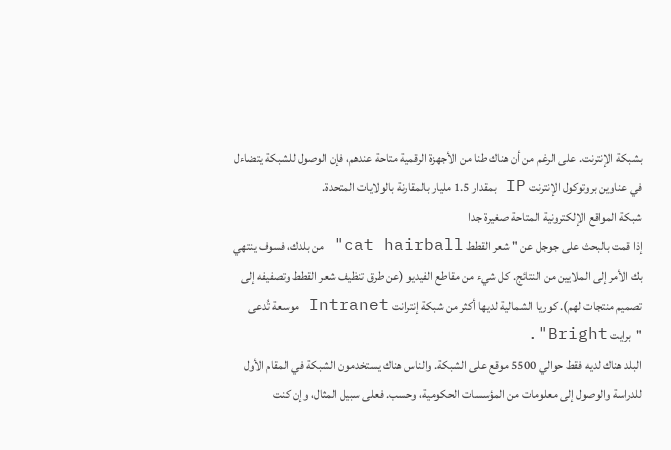بشبكة الإنترنت. على الرغم من أن هناك طنا من الأجهزة الرقمية متاحة عندهم، فإن الوصول للشبكة يتضاءل في عناوين بروتوكول الإنترنت IP بمقدار 1.5 مليار بالمقارنة بالولايات المتحدة.
شبكة المواقع الإلكترونية المتاحة صغيرة جدا
إذا قمت بالبحث على جوجل عن " شعر القطط cat hairball" من بلدك، فسوف ينتهي بك الأمر إلى الملايين من النتائج. كل شيء من مقاطع الفيديو (عن طرق تنظيف شعر القطط وتصفيفه إلى تصميم منتجات لهم). كوريا الشمالية لديها أكثر من شبكة إنترانت Intranet موسعة تُدعى "برايت Bright".
البلد هناك لديه فقط حوالي 5500 موقع على الشبكة. والناس هناك يستخدمون الشبكة في المقام الأول للدراسة والوصول إلى معلومات من المؤسسات الحكومية، وحسب. فعلى سبيل المثال، وإن كنت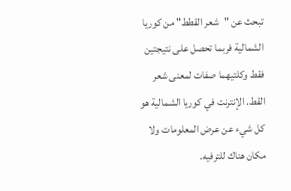تبحث عن "شعر القطط" من كوريا الشمالية فربما تحصل على نتيجتين فقط وكلتيهما صفات لمعنى شعر القط. الإنترنت في كوريا الشمالية هو كل شيء عن عرض المعلومات ولا مكان هناك للترفيه.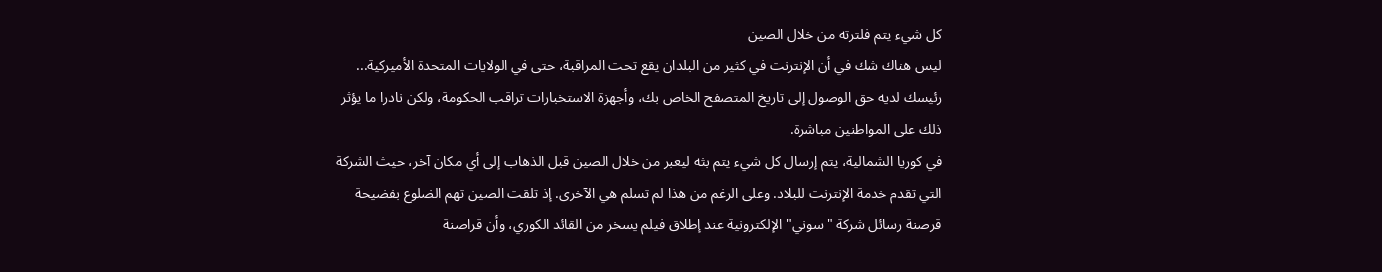كل شيء يتم فلترته من خلال الصين
ليس هناك شك في أن الإنترنت في كثير من البلدان يقع تحت المراقبة، حتى في الولايات المتحدة الأميركية... رئيسك لديه حق الوصول إلى تاريخ المتصفح الخاص بك، وأجهزة الاستخبارات تراقب الحكومة، ولكن نادرا ما يؤثر ذلك على المواطنين مباشرة.
في كوريا الشمالية، يتم إرسال كل شيء يتم بثه ليعبر من خلال الصين قبل الذهاب إلى أي مكان آخر، حيث الشركة التي تقدم خدمة الإنترنت للبلاد. وعلى الرغم من هذا لم تسلم هي الآخرى. إذ تلقت الصين تهم الضلوع بفضيحة قرصنة رسائل شركة "سوني" الإلكترونية عند إطلاق فيلم يسخر من القائد الكوري، وأن قراصنة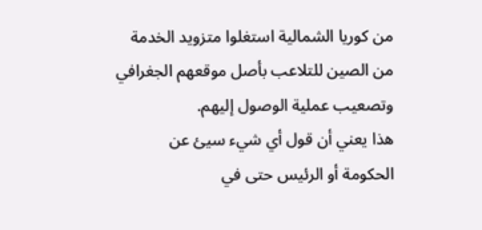من كوريا الشمالية استغلوا متزويد الخدمة من الصين للتلاعب بأصل موقعهم الجغرافي وتصعيب عملية الوصول إليهم.
هذا يعني أن قول أي شيء سيئ عن الحكومة أو الرئيس حتى في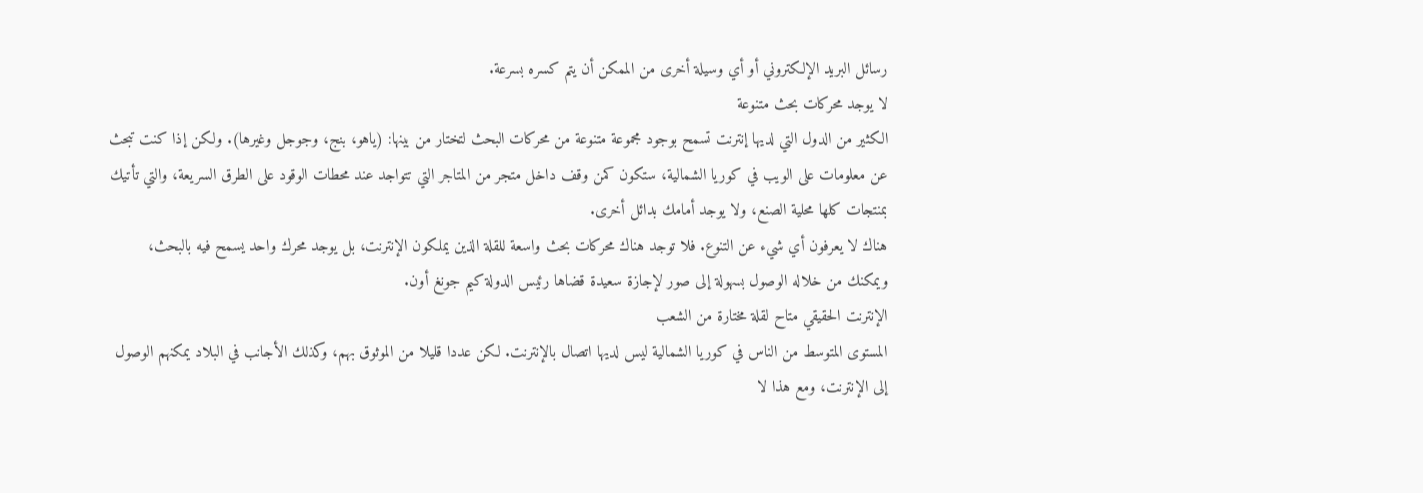رسائل البريد الإلكتروني أو أي وسيلة أخرى من الممكن أن يتم كسره بسرعة.
لا يوجد محركات بحث متنوعة
الكثير من الدول التي لديها إنترنت تسمح بوجود مجموعة متنوعة من محركات البحث لتختار من بينها: (ياهو، بنج، وجوجل وغيرها). ولكن إذا كنت تبحث عن معلومات على الويب في كوريا الشمالية، ستكون كمن وقف داخل متجر من المتاجر التي تتواجد عند محطات الوقود على الطرق السريعة، والتي تأتيك بمنتجات كلها محلية الصنع، ولا يوجد أمامك بدائل أخرى.
هناك لا يعرفون أي شيء عن التنوع. فلا توجد هناك محركات بحث واسعة للقلة الذين يملكون الإنترنت، بل يوجد محرك واحد يسمح فيه بالبحث، ويمكنك من خلاله الوصول بسهولة إلى صور لإجازة سعيدة قضاها رئيس الدولة كيم جونغ أون.
الإنترنت الحقيقي متاح لقلة مختارة من الشعب
المستوى المتوسط من الناس في كوريا الشمالية ليس لديها اتصال بالإنترنت. لكن عددا قليلا من الموثوق بهم، وكذلك الأجانب في البلاد يمكنهم الوصول إلى الإنترنت، ومع هذا لا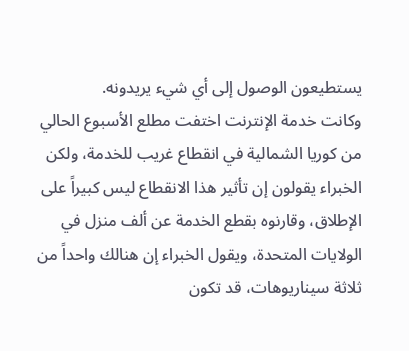يستطيعون الوصول إلى أي شيء يريدونه.
وكانت خدمة الإنترنت اختفت مطلع الأسبوع الحالي من كوريا الشمالية في انقطاع غريب للخدمة، ولكن الخبراء يقولون إن تأثير هذا الانقطاع ليس كبيراً على الإطلاق، وقارنوه بقطع الخدمة عن ألف منزل في الولايات المتحدة، ويقول الخبراء إن هنالك واحداً من ثلاثة سيناريوهات، قد تكون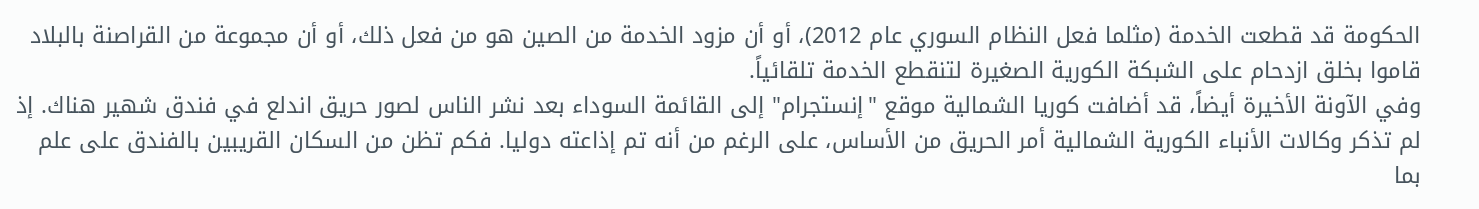الحكومة قد قطعت الخدمة (مثلما فعل النظام السوري عام 2012)، أو أن مزود الخدمة من الصين هو من فعل ذلك، أو أن مجموعة من القراصنة بالبلاد قاموا بخلق ازدحام على الشبكة الكورية الصغيرة لتنقطع الخدمة تلقائياً.
وفي الآونة الأخيرة أيضاً، قد أضافت كوريا الشمالية موقع "إنستجرام" إلى القائمة السوداء بعد نشر الناس لصور حريق اندلع في فندق شهير هناك. إذ لم تذكر وكالات الأنباء الكورية الشمالية أمر الحريق من الأساس، على الرغم من أنه تم إذاعته دوليا. فكم تظن من السكان القريبين بالفندق على علم بما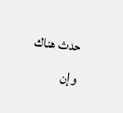حدث هناك وإن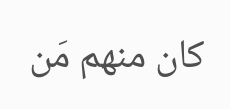كان منهم مَن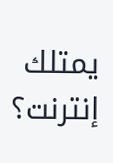يمتلك إنترنت؟